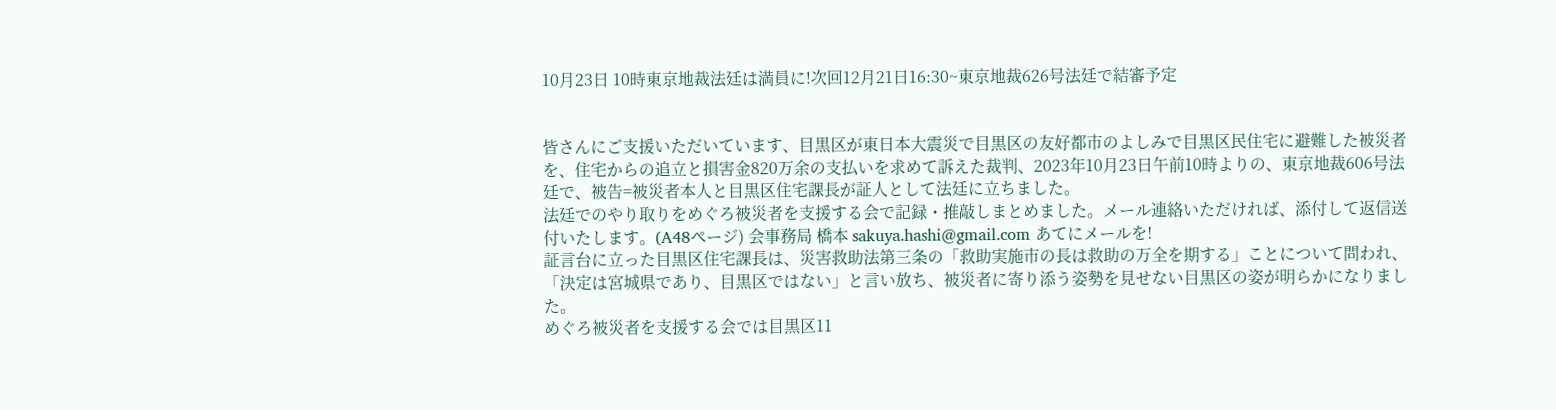10月23日 10時東京地裁法廷は満員に!次回12月21日16:30~東京地裁626号法廷で結審予定


皆さんにご支援いただいています、目黒区が東日本大震災で目黒区の友好都市のよしみで目黒区民住宅に避難した被災者を、住宅からの追立と損害金820万余の支払いを求めて訴えた裁判、2023年10月23日午前10時よりの、東京地裁606号法廷で、被告=被災者本人と目黒区住宅課長が証人として法廷に立ちました。
法廷でのやり取りをめぐろ被災者を支援する会で記録・推敲しまとめました。メール連絡いただければ、添付して返信送付いたします。(A48ページ) 会事務局 橋本 sakuya.hashi@gmail.com あてにメールを!
証言台に立った目黒区住宅課長は、災害救助法第三条の「救助実施市の長は救助の万全を期する」ことについて問われ、「決定は宮城県であり、目黒区ではない」と言い放ち、被災者に寄り添う姿勢を見せない目黒区の姿が明らかになりました。
めぐろ被災者を支援する会では目黒区11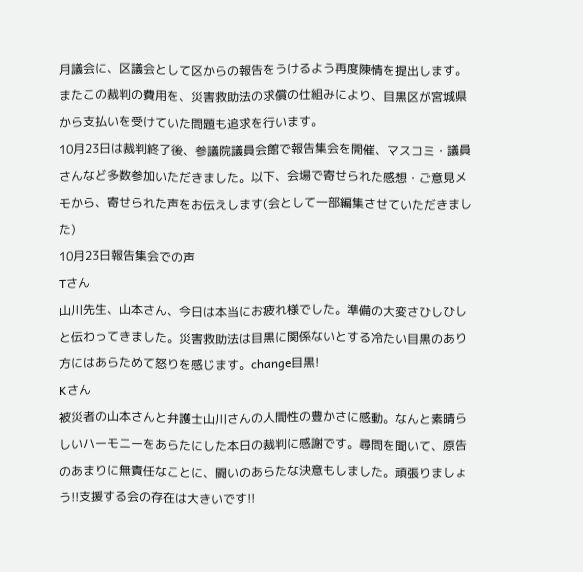月議会に、区議会として区からの報告をうけるよう再度陳情を提出します。またこの裁判の費用を、災害救助法の求償の仕組みにより、目黒区が宮城県から支払いを受けていた問題も追求を行います。
10月23日は裁判終了後、参議院議員会館で報告集会を開催、マスコミ・議員さんなど多数参加いただきました。以下、会場で寄せられた感想・ご意見メモから、寄せられた声をお伝えします(会として一部編集させていただきました)
10月23日報告集会での声
Tさん
山川先生、山本さん、今日は本当にお疲れ様でした。準備の大変さひしひしと伝わってきました。災害救助法は目黒に関係ないとする冷たい目黒のあり方にはあらためて怒りを感じます。change目黒!
Kさん
被災者の山本さんと弁護士山川さんの人間性の豊かさに感動。なんと素晴らしいハーモニーをあらたにした本日の裁判に感謝です。尋問を聞いて、原告のあまりに無責任なことに、闘いのあらたな決意もしました。頑張りましょう!!支援する会の存在は大きいです!!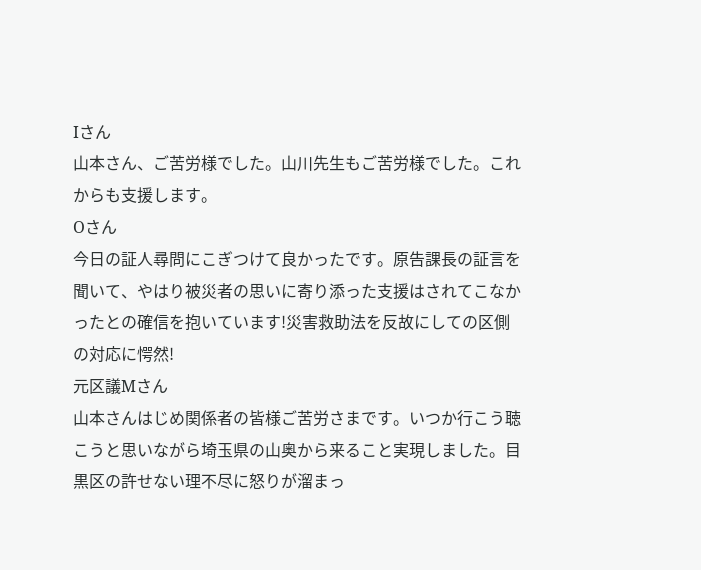Iさん
山本さん、ご苦労様でした。山川先生もご苦労様でした。これからも支援します。
Oさん
今日の証人尋問にこぎつけて良かったです。原告課長の証言を聞いて、やはり被災者の思いに寄り添った支援はされてこなかったとの確信を抱いています!災害救助法を反故にしての区側の対応に愕然!
元区議Mさん
山本さんはじめ関係者の皆様ご苦労さまです。いつか行こう聴こうと思いながら埼玉県の山奥から来ること実現しました。目黒区の許せない理不尽に怒りが溜まっ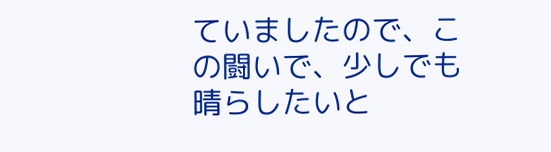ていましたので、この闘いで、少しでも晴らしたいと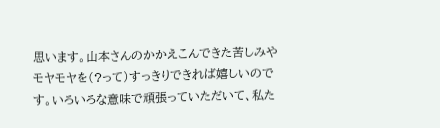思います。山本さんのかかえこんできた苦しみやモヤモヤを(?って)すっきりできれば嬉しいのです。いろいろな意味で頑張っていただいて、私た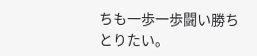ちも一歩一歩闘い勝ちとりたい。